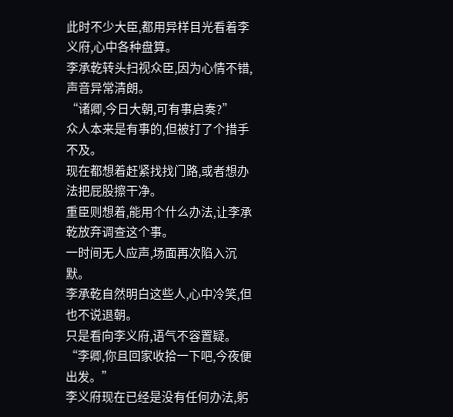此时不少大臣,都用异样目光看着李义府,心中各种盘算。
李承乾转头扫视众臣,因为心情不错,声音异常清朗。
“诸卿,今日大朝,可有事启奏?”
众人本来是有事的,但被打了个措手不及。
现在都想着赶紧找找门路,或者想办法把屁股擦干净。
重臣则想着,能用个什么办法,让李承乾放弃调查这个事。
一时间无人应声,场面再次陷入沉默。
李承乾自然明白这些人,心中冷笑,但也不说退朝。
只是看向李义府,语气不容置疑。
“李卿,你且回家收拾一下吧,今夜便出发。”
李义府现在已经是没有任何办法,躬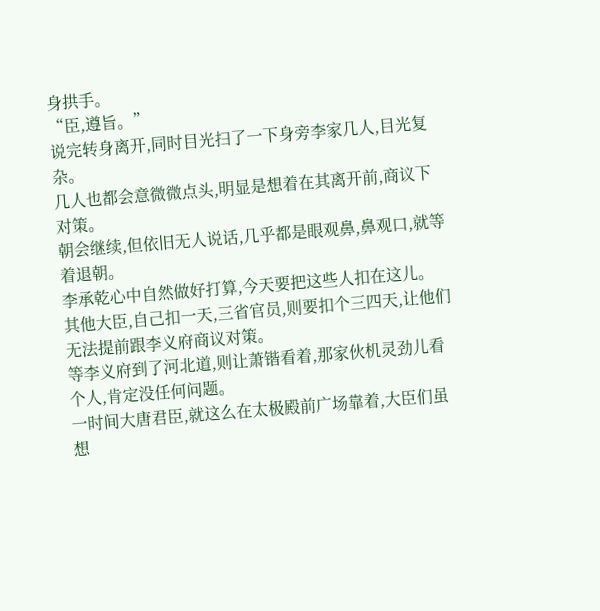身拱手。
“臣,遵旨。”
说完转身离开,同时目光扫了一下身旁李家几人,目光复杂。
几人也都会意微微点头,明显是想着在其离开前,商议下对策。
朝会继续,但依旧无人说话,几乎都是眼观鼻,鼻观口,就等着退朝。
李承乾心中自然做好打算,今天要把这些人扣在这儿。
其他大臣,自己扣一天,三省官员,则要扣个三四天,让他们无法提前跟李义府商议对策。
等李义府到了河北道,则让萧锴看着,那家伙机灵劲儿看个人,肯定没任何问题。
一时间大唐君臣,就这么在太极殿前广场靠着,大臣们虽想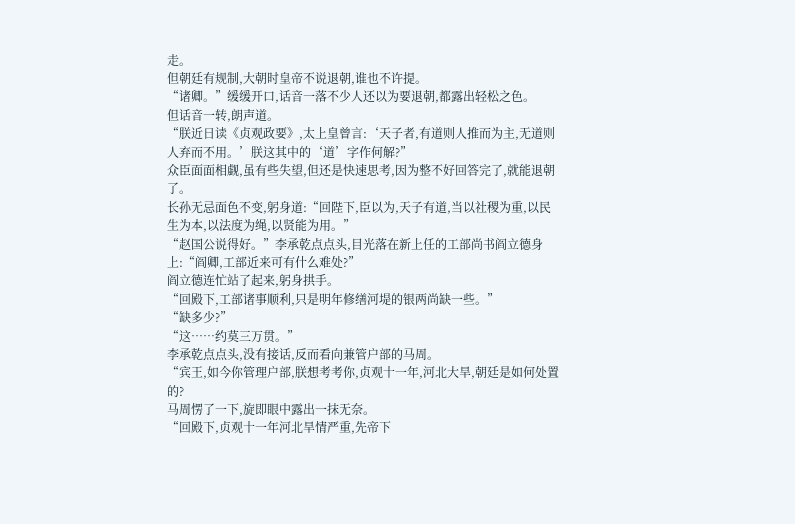走。
但朝廷有规制,大朝时皇帝不说退朝,谁也不许提。
“诸卿。”缓缓开口,话音一落不少人还以为要退朝,都露出轻松之色。
但话音一转,朗声道。
“朕近日读《贞观政要》,太上皇曾言:‘天子者,有道则人推而为主,无道则人弃而不用。’朕这其中的‘道’字作何解?”
众臣面面相觑,虽有些失望,但还是快速思考,因为整不好回答完了,就能退朝了。
长孙无忌面色不变,躬身道:“回陛下,臣以为,天子有道,当以社稷为重,以民生为本,以法度为绳,以贤能为用。”
“赵国公说得好。”李承乾点点头,目光落在新上任的工部尚书阎立德身上:“阎卿,工部近来可有什么难处?”
阎立德连忙站了起来,躬身拱手。
“回殿下,工部诸事顺利,只是明年修缮河堤的银两尚缺一些。”
“缺多少?”
“这……约莫三万贯。”
李承乾点点头,没有接话,反而看向兼管户部的马周。
“宾王,如今你管理户部,朕想考考你,贞观十一年,河北大旱,朝廷是如何处置的?
马周愣了一下,旋即眼中露出一抹无奈。
“回殿下,贞观十一年河北旱情严重,先帝下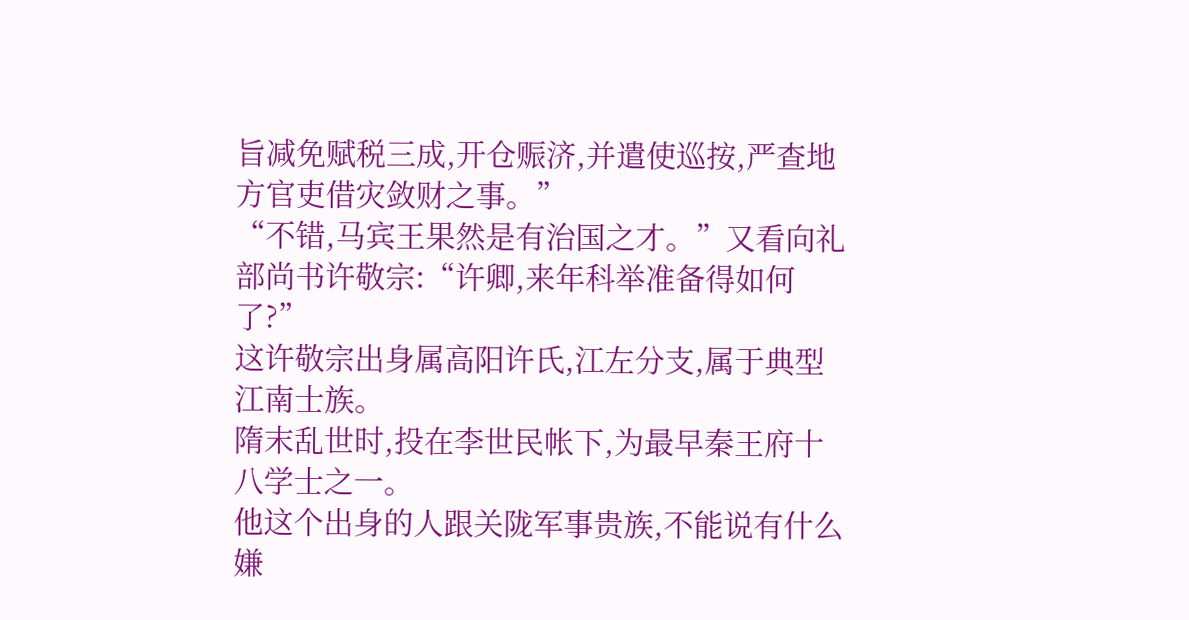旨减免赋税三成,开仓赈济,并遣使巡按,严查地方官吏借灾敛财之事。”
“不错,马宾王果然是有治国之才。”又看向礼部尚书许敬宗:“许卿,来年科举准备得如何了?”
这许敬宗出身属高阳许氏,江左分支,属于典型江南士族。
隋末乱世时,投在李世民帐下,为最早秦王府十八学士之一。
他这个出身的人跟关陇军事贵族,不能说有什么嫌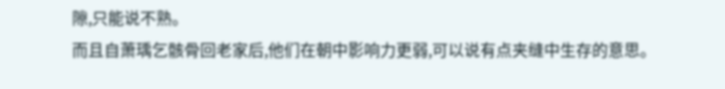隙,只能说不熟。
而且自萧瑀乞骸骨回老家后,他们在朝中影响力更弱,可以说有点夹缝中生存的意思。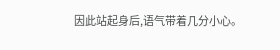因此站起身后,语气带着几分小心。